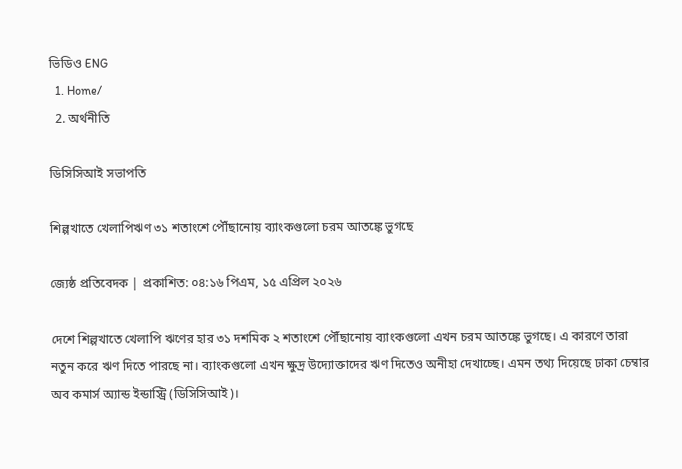ভিডিও ENG
  1. Home/
  2. অর্থনীতি

ডিসিসিআই সভাপতি

শিল্পখাতে খেলাপিঋণ ৩১ শতাংশে পৌঁছানোয় ব্যাংকগুলো চরম আতঙ্কে ভুগছে

জ্যেষ্ঠ প্রতিবেদক | প্রকাশিত: ০৪:১৬ পিএম, ১৫ এপ্রিল ২০২৬

দেশে শিল্পখাতে খেলাপি ঋণের হার ৩১ দশমিক ২ শতাংশে পৌঁছানোয় ব্যাংকগুলো এখন চরম আতঙ্কে ভুগছে। এ কারণে তারা নতুন করে ঋণ দিতে পারছে না। ব্যাংকগুলো এখন ক্ষুদ্র উদ্যোক্তাদের ঋণ দিতেও অনীহা দেখাচ্ছে। এমন তথ্য দিয়েছে ঢাকা চেম্বার অব কমার্স অ্যান্ড ইন্ডাস্ট্রি (ডিসিসিআই)।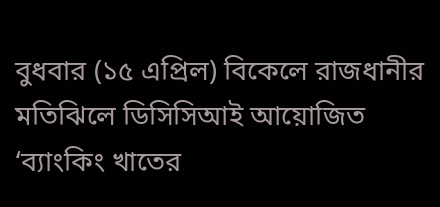বুধবার (১৫ এপ্রিল) বিকেলে রাজধানীর মতিঝিলে ডিসিসিআই আয়োজিত ‘ব্যাংকিং খাতের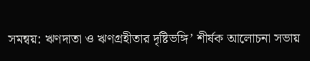সমন্বয়: ঋণদাতা ও ঋণগ্রহীতার দৃষ্টিভঙ্গি’ শীর্ষক আলোচনা সভায়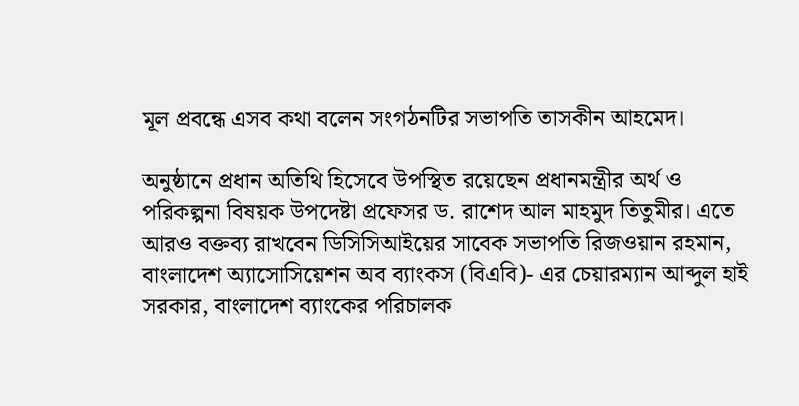মূল প্রবন্ধে এসব কথা বলেন সংগঠনটির সভাপতি তাসকীন আহমেদ।

অনুষ্ঠানে প্রধান অতিথি হিসেবে উপস্থিত রয়েছেন প্রধানমন্ত্রীর অর্থ ও পরিকল্পনা বিষয়ক উপদেষ্টা প্রফেসর ড. রাশেদ আল মাহমুদ তিতুমীর। এতে আরও বক্তব্য রাখবেন ডিসিসিআইয়ের সাবেক সভাপতি রিজওয়ান রহমান, বাংলাদেশ অ্যাসোসিয়েশন অব ব্যাংকস (বিএবি)- এর চেয়ারম্যান আব্দুল হাই সরকার, বাংলাদেশ ব্যাংকের পরিচালক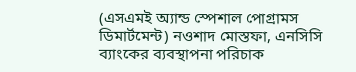(এসএমই অ্যান্ড স্পেশাল পোগ্রামস ডিমার্টমেন্ট) নওশাদ মোস্তফা, এনসিসি ব্যাংকের ব্যবস্থাপনা পরিচাক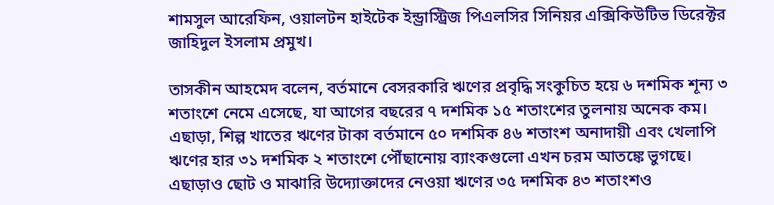শামসুল আরেফিন, ওয়ালটন হাইটেক ইন্ড্রাস্ট্রিজ পিএলসির সিনিয়র এক্সিকিউটিভ ডিরেক্টর জাহিদুল ইসলাম প্রমুখ।

তাসকীন আহমেদ বলেন, বর্তমানে বেসরকারি ঋণের প্রবৃদ্ধি সংকুচিত হয়ে ৬ দশমিক শূন্য ৩ শতাংশে নেমে এসেছে, যা আগের বছরের ৭ দশমিক ১৫ শতাংশের তুলনায় অনেক কম। এছাড়া, শিল্প খাতের ঋণের টাকা বর্তমানে ৫০ দশমিক ৪৬ শতাংশ অনাদায়ী এবং খেলাপি ঋণের হার ৩১ দশমিক ২ শতাংশে পৌঁছানোয় ব্যাংকগুলো এখন চরম আতঙ্কে ভুগছে। এছাড়াও ছোট ও মাঝারি উদ্যোক্তাদের নেওয়া ঋণের ৩৫ দশমিক ৪৩ শতাংশও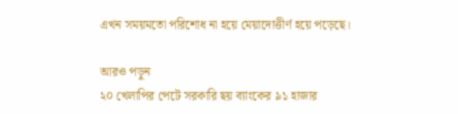এখন সময়মতো পরিশোধ না হয়ে মেয়াদোত্তীর্ণ হয়ে পড়েছে।

আরও পড়ুন
২০ খেলাপির পেটে সরকারি ছয় ব্যাংকের ৯১ হাজার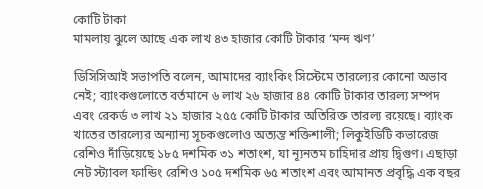কোটি টাকা
মামলায় ঝুলে আছে এক লাখ ৪৩ হাজার কোটি টাকার ‘মন্দ ঋণ’

ডিসিসিআই সভাপতি বলেন, আমাদের ব্যাংকিং সিস্টেমে তারল্যের কোনো অভাব নেই; ব্যাংকগুলোতে বর্তমানে ৬ লাখ ২৬ হাজার ৪৪ কোটি টাকার তারল্য সম্পদ এবং রেকর্ড ৩ লাখ ২১ হাজার ২৫৫ কোটি টাকার অতিরিক্ত তারল্য রয়েছে। ব্যাংক খাতের তারল্যের অন্যান্য সূচকগুলোও অত্যন্ত শক্তিশালী; লিকুইডিটি কভারেজ রেশিও দাঁড়িয়েছে ১৮৫ দশমিক ৩১ শতাংশ, যা ন্যূনতম চাহিদার প্রায় দ্বিগুণ। এছাড়া নেট স্ট্যাবল ফান্ডিং রেশিও ১০৫ দশমিক ৬৫ শতাংশ এবং আমানত প্রবৃদ্ধি এক বছর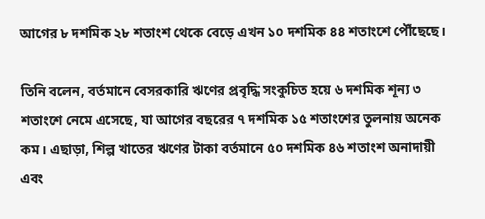আগের ৮ দশমিক ২৮ শতাংশ থেকে বেড়ে এখন ১০ দশমিক ৪৪ শতাংশে পৌঁছেছে।

তিনি বলেন, বর্তমানে বেসরকারি ঋণের প্রবৃদ্ধি সংকুচিত হয়ে ৬ দশমিক শূন্য ৩ শতাংশে নেমে এসেছে, যা আগের বছরের ৭ দশমিক ১৫ শতাংশের তুলনায় অনেক কম। এছাড়া, শিল্প খাতের ঋণের টাকা বর্তমানে ৫০ দশমিক ৪৬ শতাংশ অনাদায়ী এবং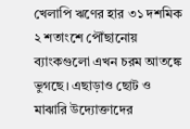খেলাপি ঋণের হার ৩১ দশমিক ২ শতাংশে পৌঁছানোয় ব্যাংকগুলো এখন চরম আতঙ্কে ভুগছে। এছাড়াও ছোট ও মাঝারি উদ্যোক্তাদের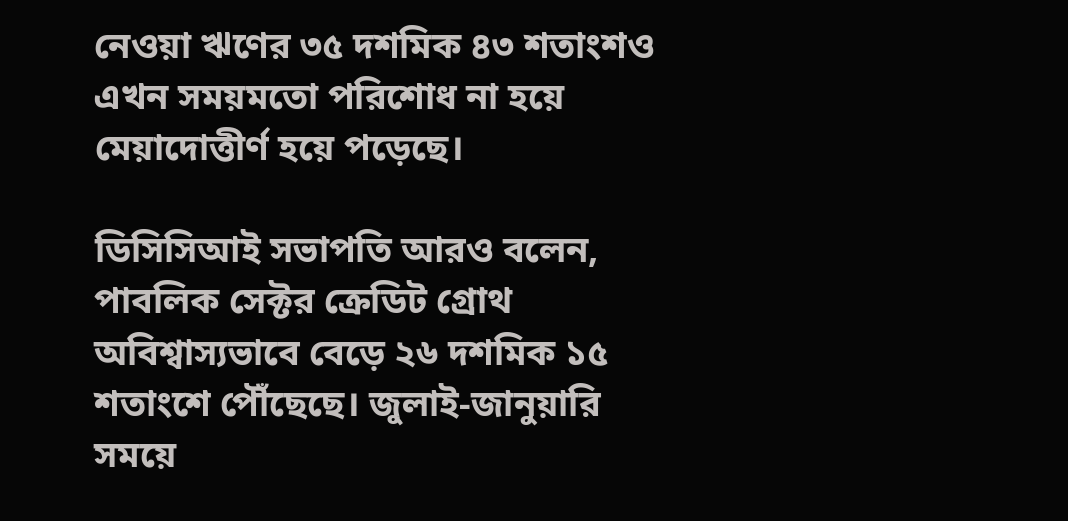নেওয়া ঋণের ৩৫ দশমিক ৪৩ শতাংশও এখন সময়মতো পরিশোধ না হয়ে মেয়াদোত্তীর্ণ হয়ে পড়েছে।

ডিসিসিআই সভাপতি আরও বলেন, পাবলিক সেক্টর ক্রেডিট গ্রোথ অবিশ্বাস্যভাবে বেড়ে ২৬ দশমিক ১৫ শতাংশে পৌঁছেছে। জুলাই-জানুয়ারি সময়ে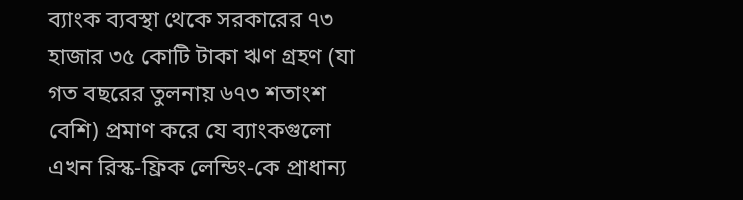ব্যাংক ব্যবস্থা থেকে সরকারের ৭৩ হাজার ৩৫ কোটি টাকা ঋণ গ্রহণ (যা গত বছরের তুলনায় ৬৭৩ শতাংশ বেশি) প্রমাণ করে যে ব্যাংকগুলো এখন রিস্ক-ফ্রিক লেন্ডিং-কে প্রাধান্য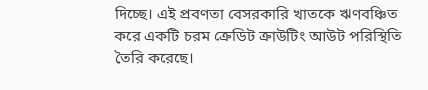দিচ্ছে। এই প্রবণতা বেসরকারি খাতকে ঋণবঞ্চিত করে একটি চরম ক্রেডিট ক্রাউটিং আউট পরিস্থিতি তৈরি করেছে।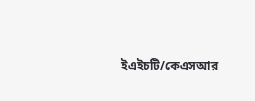ইএইচটি/কেএসআর